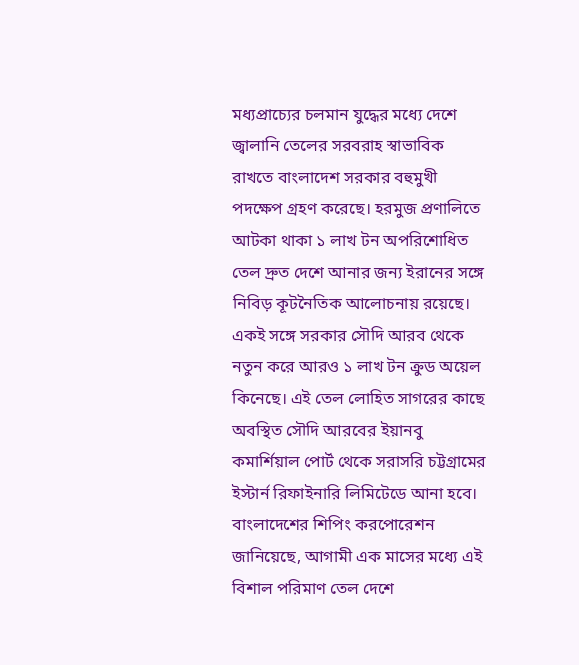মধ্যপ্রাচ্যের চলমান যুদ্ধের মধ্যে দেশে জ্বালানি তেলের সরবরাহ স্বাভাবিক রাখতে বাংলাদেশ সরকার বহুমুখী পদক্ষেপ গ্রহণ করেছে। হরমুজ প্রণালিতে আটকা থাকা ১ লাখ টন অপরিশোধিত তেল দ্রুত দেশে আনার জন্য ইরানের সঙ্গে নিবিড় কূটনৈতিক আলোচনায় রয়েছে।
একই সঙ্গে সরকার সৌদি আরব থেকে নতুন করে আরও ১ লাখ টন ক্রুড অয়েল কিনেছে। এই তেল লোহিত সাগরের কাছে অবস্থিত সৌদি আরবের ইয়ানবু কমার্শিয়াল পোর্ট থেকে সরাসরি চট্টগ্রামের ইস্টার্ন রিফাইনারি লিমিটেডে আনা হবে। বাংলাদেশের শিপিং করপোরেশন জানিয়েছে, আগামী এক মাসের মধ্যে এই বিশাল পরিমাণ তেল দেশে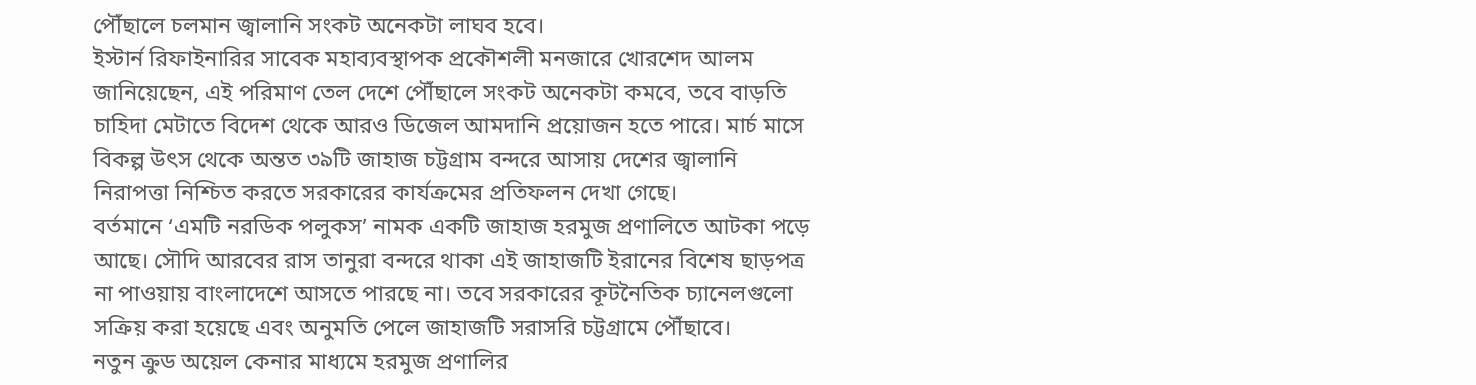পৌঁছালে চলমান জ্বালানি সংকট অনেকটা লাঘব হবে।
ইস্টার্ন রিফাইনারির সাবেক মহাব্যবস্থাপক প্রকৌশলী মনজারে খোরশেদ আলম জানিয়েছেন, এই পরিমাণ তেল দেশে পৌঁছালে সংকট অনেকটা কমবে, তবে বাড়তি চাহিদা মেটাতে বিদেশ থেকে আরও ডিজেল আমদানি প্রয়োজন হতে পারে। মার্চ মাসে বিকল্প উৎস থেকে অন্তত ৩৯টি জাহাজ চট্টগ্রাম বন্দরে আসায় দেশের জ্বালানি নিরাপত্তা নিশ্চিত করতে সরকারের কার্যক্রমের প্রতিফলন দেখা গেছে।
বর্তমানে ‘এমটি নরডিক পলুকস’ নামক একটি জাহাজ হরমুজ প্রণালিতে আটকা পড়ে আছে। সৌদি আরবের রাস তানুরা বন্দরে থাকা এই জাহাজটি ইরানের বিশেষ ছাড়পত্র না পাওয়ায় বাংলাদেশে আসতে পারছে না। তবে সরকারের কূটনৈতিক চ্যানেলগুলো সক্রিয় করা হয়েছে এবং অনুমতি পেলে জাহাজটি সরাসরি চট্টগ্রামে পৌঁছাবে।
নতুন ক্রুড অয়েল কেনার মাধ্যমে হরমুজ প্রণালির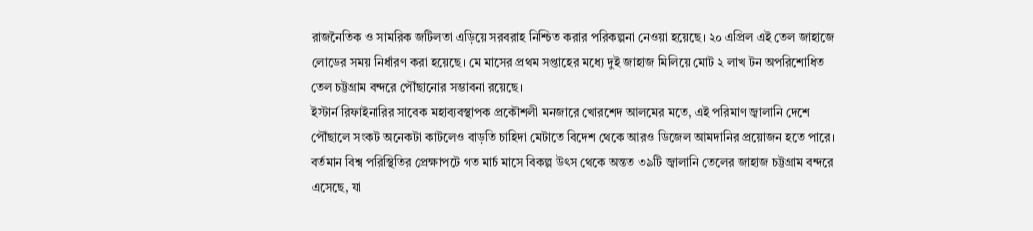রাজনৈতিক ও সামরিক জটিলতা এড়িয়ে সরবরাহ নিশ্চিত করার পরিকল্পনা নেওয়া হয়েছে। ২০ এপ্রিল এই তেল জাহাজে লোডের সময় নির্ধারণ করা হয়েছে। মে মাসের প্রথম সপ্তাহের মধ্যে দুই জাহাজ মিলিয়ে মোট ২ লাখ টন অপরিশোধিত তেল চট্টগ্রাম বন্দরে পৌঁছানোর সম্ভাবনা রয়েছে।
ইস্টার্ন রিফাইনারির সাবেক মহাব্যবস্থাপক প্রকৌশলী মনজারে খোরশেদ আলমের মতে, এই পরিমাণ জ্বালানি দেশে পৌঁছালে সংকট অনেকটা কাটলেও বাড়তি চাহিদা মেটাতে বিদেশ থেকে আরও ডিজেল আমদানির প্রয়োজন হতে পারে। বর্তমান বিশ্ব পরিস্থিতির প্রেক্ষাপটে গত মার্চ মাসে বিকল্প উৎস থেকে অন্তত ৩৯টি জ্বালানি তেলের জাহাজ চট্টগ্রাম বন্দরে এসেছে, যা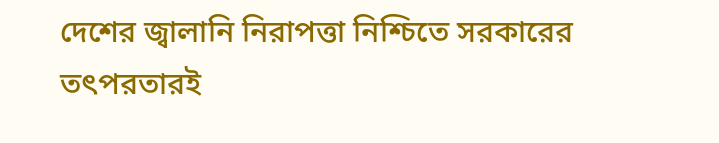দেশের জ্বালানি নিরাপত্তা নিশ্চিতে সরকারের তৎপরতারই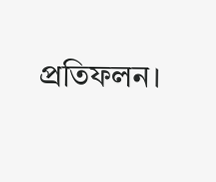প্রতিফলন।